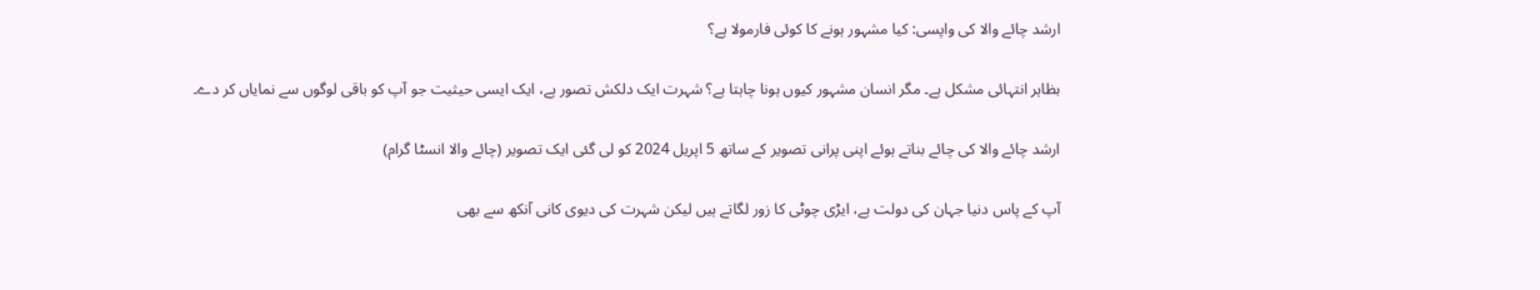ارشد چائے والا کی واپسی: کیا مشہور ہونے کا کوئی فارمولا ہے؟

بظاہر انتہائی مشکل ہے۔ مگر انسان مشہور کیوں ہونا چاہتا ہے؟ شہرت ایک دلکش تصور ہے، ایک ایسی حیثیت جو آپ کو باقی لوگوں سے نمایاں کر دے۔

ارشد چائے والا کی چائے بناتے ہوئے اپنی پرانی تصویر کے ساتھ 5 اپریل 2024 کو لی گئی ایک تصویر (چائے والا انسٹا گرام)

آپ کے پاس دنیا جہان کی دولت ہے، ایڑی چوٹی کا زور لگاتے ہیں لیکن شہرت کی دیوی کانی آنکھ سے بھی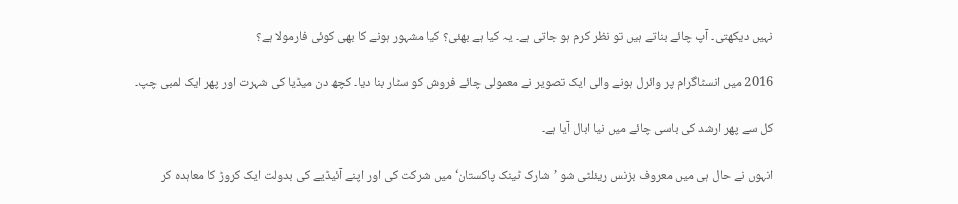نہیں دیکھتی۔ آپ چائے بناتے ہیں تو نظر کرم ہو جاتی ہے۔ یہ کیا ہے بھئی؟ کیا مشہور ہونے کا بھی کوئی فارمولا ہے؟

2016 میں انسٹاگرام پر وائرل ہونے والی ایک تصویر نے معمولی چائے فروش کو سٹار بنا دیا۔ کچھ دن میڈیا کی شہرت اور پھر ایک لمبی چپ۔

کل سے پھر ارشد کی باسی چائے میں نیا ابال آیا ہے۔

انہوں نے حال ہی میں معروف بزنس ریئلٹی شو ’شارک ٹینک پاکستان‘ میں شرکت کی اور اپنے آئیڈیے کی بدولت ایک کروڑ کا معاہدہ کر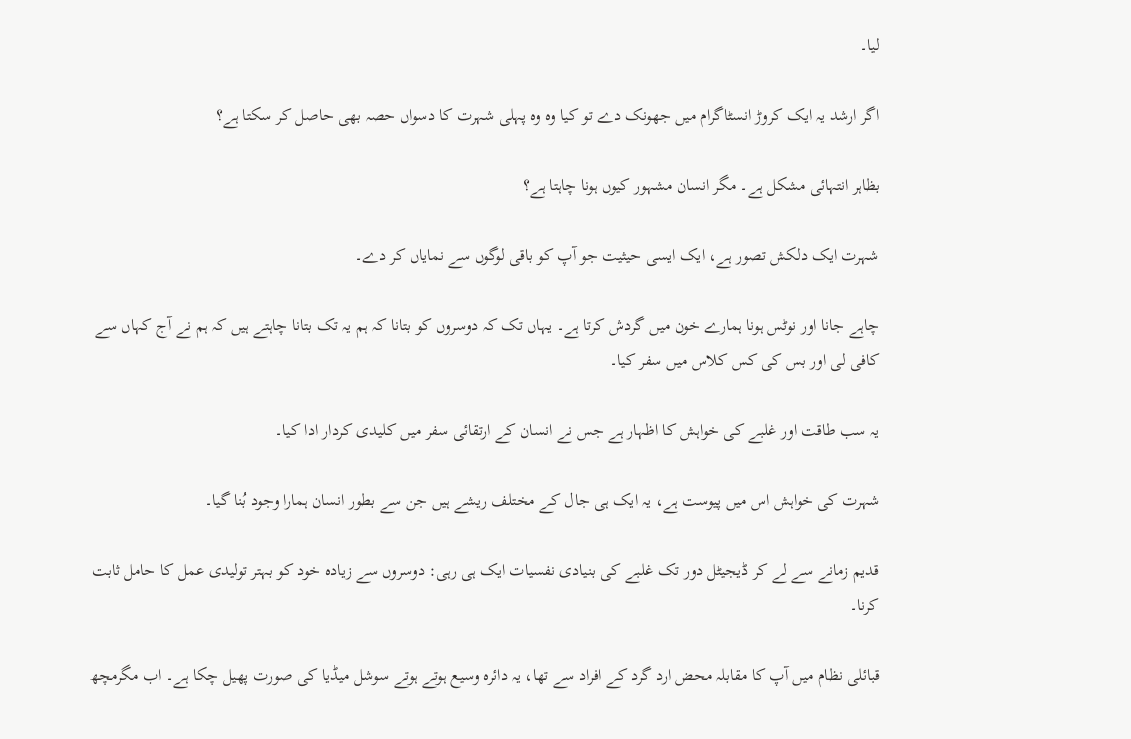لیا۔

اگر ارشد یہ ایک کروڑ انسٹاگرام میں جھونک دے تو کیا وہ وہ پہلی شہرت کا دسواں حصہ بھی حاصل کر سکتا ہے؟

بظاہر انتہائی مشکل ہے۔ مگر انسان مشہور کیوں ہونا چاہتا ہے؟

شہرت ایک دلکش تصور ہے، ایک ایسی حیثیت جو آپ کو باقی لوگوں سے نمایاں کر دے۔

چاہے جانا اور نوٹس ہونا ہمارے خون میں گردش کرتا ہے۔ یہاں تک کہ دوسروں کو بتانا کہ ہم یہ تک بتانا چاہتے ہیں کہ ہم نے آج کہاں سے کافی لی اور بس کی کس کلاس میں سفر کیا۔

یہ سب طاقت اور غلبے کی خواہش کا اظہار ہے جس نے انسان کے ارتقائی سفر میں کلیدی کردار ادا کیا۔

شہرت کی خواہش اس میں پیوست ہے، یہ ایک ہی جال کے مختلف ریشے ہیں جن سے بطور انسان ہمارا وجود بُنا گیا۔

قدیم زمانے سے لے کر ڈیجیٹل دور تک غلبے کی بنیادی نفسیات ایک ہی رہی: دوسروں سے زیادہ خود کو بہتر تولیدی عمل کا حامل ثابت کرنا۔

قبائلی نظام میں آپ کا مقابلہ محض ارد گرد کے افراد سے تھا، یہ دائرہ وسیع ہوتے ہوتے سوشل میڈیا کی صورت پھیل چکا ہے۔ اب مگرمچھ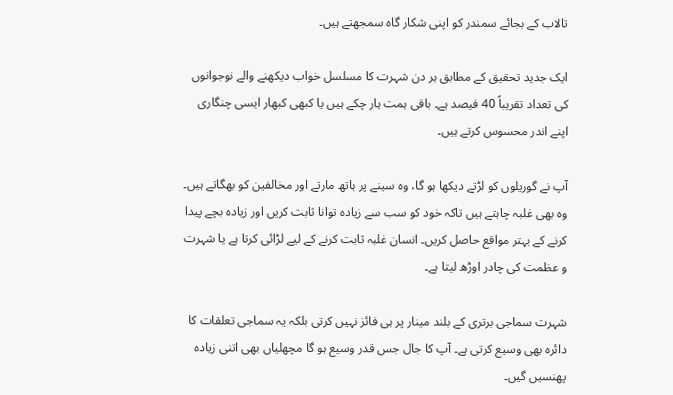تالاب کے بجائے سمندر کو اپنی شکار گاہ سمجھتے ہیں۔

ایک جدید تحقیق کے مطابق ہر دن شہرت کا مسلسل خواب دیکھنے والے نوجوانوں کی تعداد تقریباً 40 فیصد ہے۔ باقی ہمت ہار چکے ہیں یا کبھی کبھار ایسی چنگاری اپنے اندر محسوس کرتے ہیں۔

آپ نے گوریلوں کو لڑتے دیکھا ہو گا، وہ سینے پر ہاتھ مارتے اور مخالفین کو بھگاتے ہیں۔ وہ بھی غلبہ چاہتے ہیں تاکہ خود کو سب سے زیادہ توانا ثابت کریں اور زیادہ بچے پیدا کرنے کے بہتر مواقع حاصل کریں۔ انسان غلبہ ثابت کرنے کے لیے لڑائی کرتا ہے یا شہرت و عظمت کی چادر اوڑھ لیتا ہے۔

شہرت سماجی برتری کے بلند مینار پر ہی فائز نہیں کرتی بلکہ یہ سماجی تعلقات کا دائرہ بھی وسیع کرتی ہے۔ آپ کا جال جس قدر وسیع ہو گا مچھلیاں بھی اتنی زیادہ پھنسیں گیں۔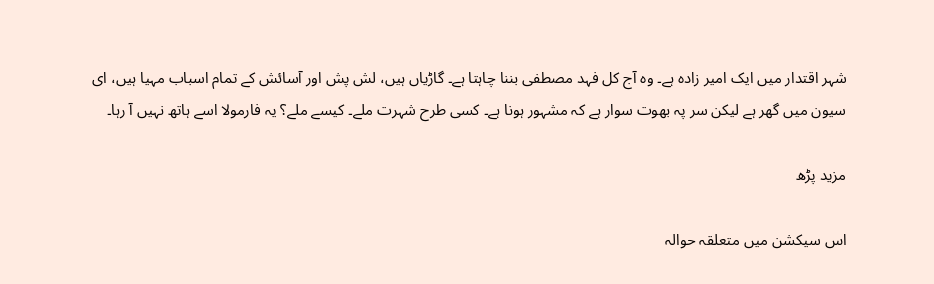شہر اقتدار میں ایک امیر زادہ ہے۔ وہ آج کل فہد مصطفی بننا چاہتا ہے۔ گاڑیاں ہیں، لش پش اور آسائش کے تمام اسباب مہیا ہیں، ای سیون میں گھر ہے لیکن سر پہ بھوت سوار ہے کہ مشہور ہونا ہے۔ کسی طرح شہرت ملے۔ کیسے ملے؟ یہ فارمولا اسے ہاتھ نہیں آ رہا۔

مزید پڑھ

اس سیکشن میں متعلقہ حوالہ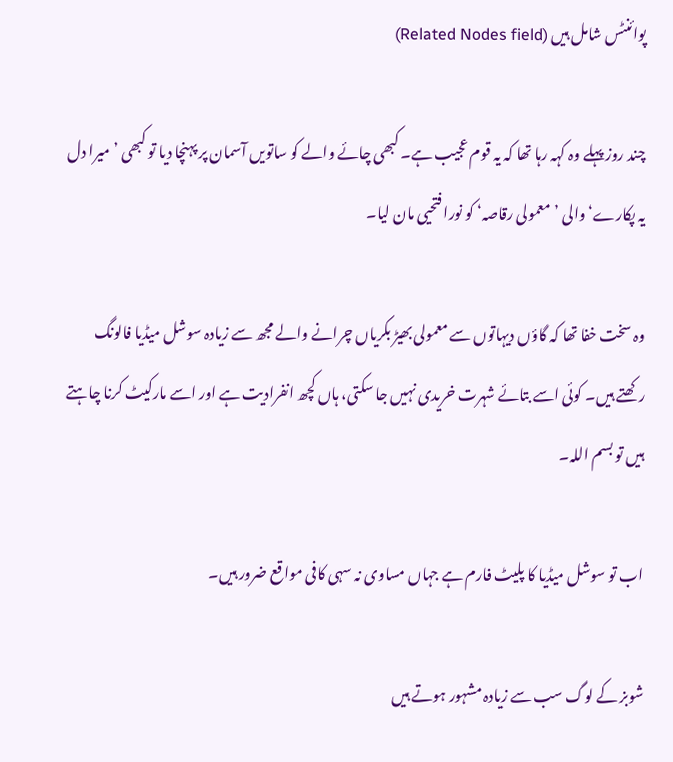پوائنٹس شامل ہیں (Related Nodes field)

چند روز پہلے وہ کہہ رہا تھا کہ یہ قوم عجیب ہے۔ کبھی چائے والے کو ساتویں آسمان پر پہنچا دیا تو کبھی ’میرا دل یہ پکارے‘ والی ’معمولی رقاصہ‘ کو نورا فتحیی مان لیا۔

وہ سخت خفا تھا کہ گاؤں دیہاتوں سے معمولی بھیڑ بکریاں چرانے والے مجھ سے زیادہ سوشل میڈیا فالونگ رکھتے ہیں۔ کوئی اسے بتائے شہرت خریدی نہیں جا سکتی، ہاں کچھ انفرادیت ہے اور اسے مارکیٹ کرنا چاہتے ہیں تو بسم اللہ۔

اب تو سوشل میڈیا کا پلیٹ فارم ہے جہاں مساوی نہ سہی کافی مواقع ضرور ہیں۔

شوبز کے لوگ سب سے زیادہ مشہور ہوتے ہیں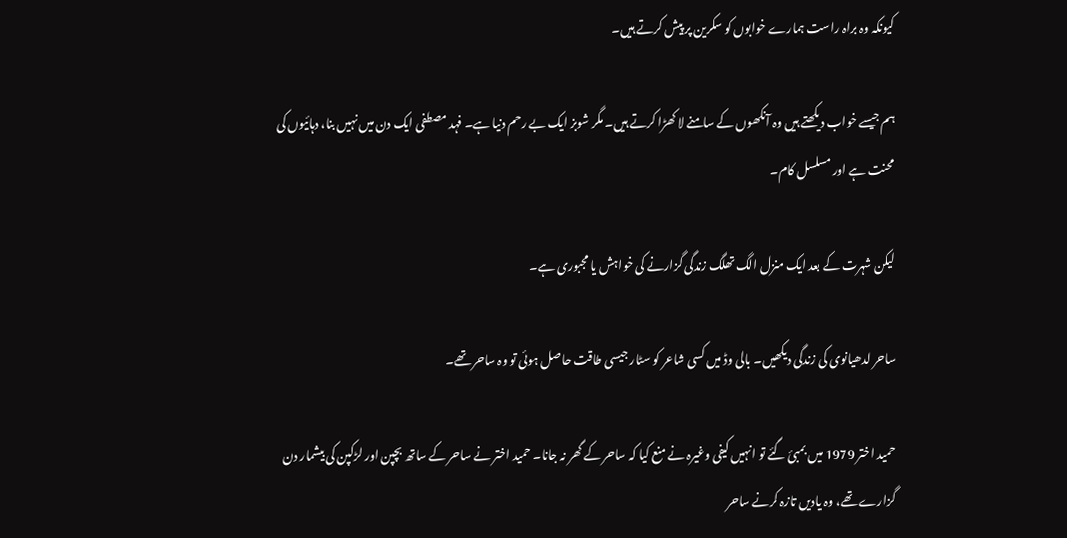کیونکہ وہ براہ راست ہمارے خوابوں کو سکرین پر پیش کرتے ہیں۔

ہم جیسے خواب دیکھتے ہیں وہ آنکھوں کے سامنے لا کھڑا کرتے ہیں۔ مگر شوبز ایک بے رحم دنیا ہے۔ فہد مصطفی ایک دن میں نہیں بنا، دہائیوں کی محنت ہے اور مسلسل کام۔

لیکن شہرت کے بعد ایک منزل الگ تھلگ زندگی گزارنے کی خواہش یا مجبوری ہے۔

ساحر لدھیانوی کی زندگی دیکھیں۔ بالی وڈ میں کسی شاعر کو سٹار جیسی طاقت حاصل ہوئی تو وہ ساحر تھے۔

حمید اختر 1979 میں بمبئ گئے تو انہیں کیفی وغیرہ نے منع کیا کہ ساحر کے گھر نہ جانا۔ حمید اختر نے ساحر کے ساتھ بچپن اور لڑکپن کی بیشمار دن گزارے تھے، وہ یادیں تازہ کرنے ساحر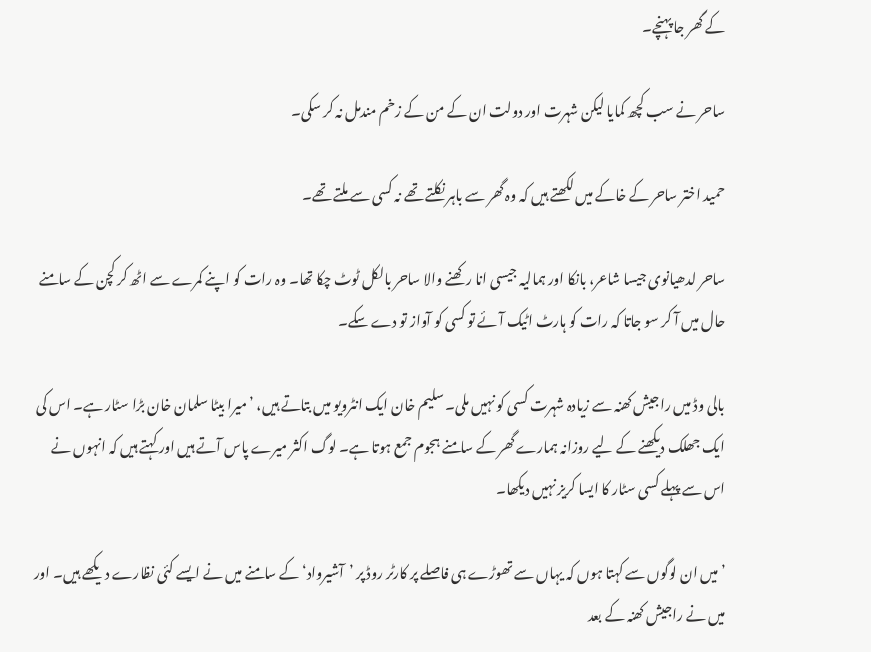کے گھر جا پہنچے۔

ساحر نے سب کچھ کمایا لیکن شہرت اور دولت ان کے من کے زخم مندمل نہ کر سکی۔

حمید اختر ساحر کے خاکے میں لکھتے ہیں کہ وہ گھر سے باہر نکلتے تھے نہ کسی سے ملتے تھے۔

ساحر لدھیانوی جیسا شاعر، بانکا اور ہمالیہ جیسی انا رکھنے والا ساحر بالکل ٹوٹ چکا تھا۔ وہ رات کو اپنے کمرے سے اٹھ کر کچن کے سامنے حال میں آ کر سو جاتا کہ رات کو ہارٹ اٹیک آئے تو کسی کو آواز تو دے سکے۔

بالی وڈ میں راجیش کھنہ سے زیادہ شہرت کسی کو نہیں ملی۔ سلیم خان ایک انٹرویو میں بتاتے ہیں، ’میرا بیٹا سلمان خان بڑا سٹار ہے۔ اس کی ایک جھلک دیکھنے کے لیے روزانہ ہمارے گھر کے سامنے ہجوم جمع ہوتا ہے۔ لوگ اکثر میرے پاس آتے ہیں اور کہتے ہیں کہ انہوں نے اس سے پہلے کسی سٹار کا ایسا کریز نہیں دیکھا۔

’میں ان لوگوں سے کہتا ہوں کہ یہاں سے تھوڑے ہی فاصلے پر کارٹر روڈ پر ’آشیرواد‘ کے سامنے میں نے ایسے کئی نظارے دیکھے ہیں۔ اور میں نے راجیش کھنہ کے بعد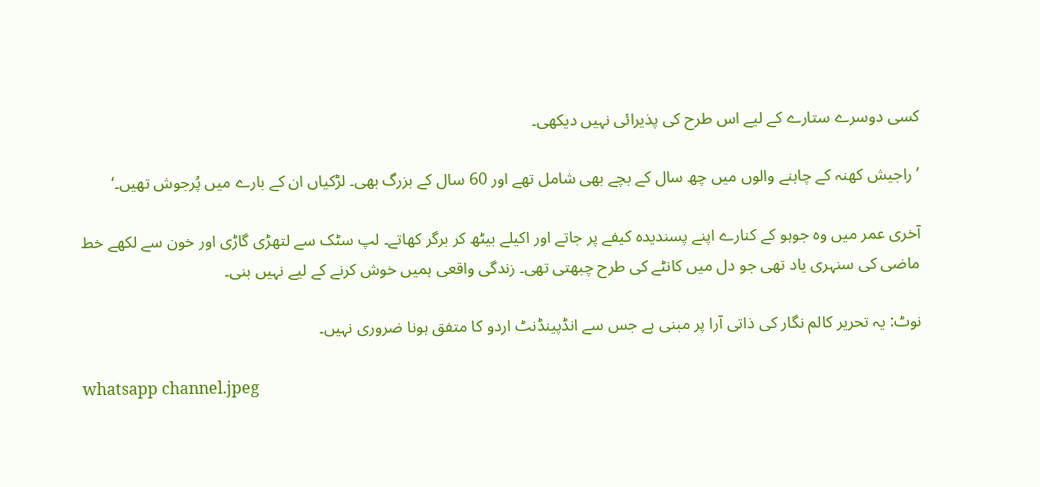کسی دوسرے ستارے کے لیے اس طرح کی پذیرائی نہیں دیکھی۔

’راجیش کھنہ کے چاہنے والوں میں چھ سال کے بچے بھی شامل تھے اور 60 سال کے بزرگ بھی۔ لڑکیاں ان کے بارے میں پُرجوش تھیں۔‘

آخری عمر میں وہ جوہو کے کنارے اپنے پسندیدہ کیفے پر جاتے اور اکیلے بیٹھ کر برگر کھاتے۔ لپ سٹک سے لتھڑی گاڑی اور خون سے لکھے خط ماضی کی سنہری یاد تھی جو دل میں کانٹے کی طرح چبھتی تھی۔ زندگی واقعی ہمیں خوش کرنے کے لیے نہیں بنی۔

نوٹ: یہ تحریر کالم نگار کی ذاتی آرا پر مبنی ہے جس سے انڈپینڈنٹ اردو کا متفق ہونا ضروری نہیں۔

whatsapp channel.jpeg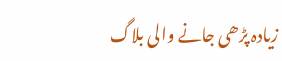زیادہ پڑھی جانے والی بلاگ